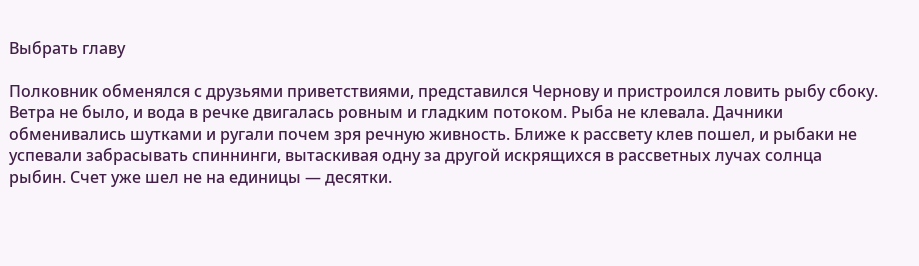Выбрать главу

Полковник обменялся с друзьями приветствиями, представился Чернову и пристроился ловить рыбу сбоку. Ветра не было, и вода в речке двигалась ровным и гладким потоком. Рыба не клевала. Дачники обменивались шутками и ругали почем зря речную живность. Ближе к рассвету клев пошел, и рыбаки не успевали забрасывать спиннинги, вытаскивая одну за другой искрящихся в рассветных лучах солнца рыбин. Счет уже шел не на единицы — десятки.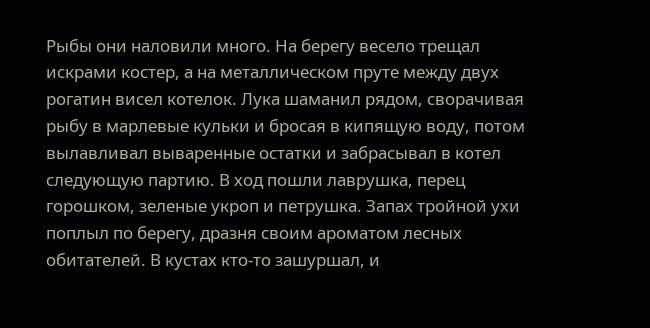Рыбы они наловили много. На берегу весело трещал искрами костер, а на металлическом пруте между двух рогатин висел котелок. Лука шаманил рядом, сворачивая рыбу в марлевые кульки и бросая в кипящую воду, потом вылавливал вываренные остатки и забрасывал в котел следующую партию. В ход пошли лаврушка, перец горошком, зеленые укроп и петрушка. Запах тройной ухи поплыл по берегу, дразня своим ароматом лесных обитателей. В кустах кто-то зашуршал, и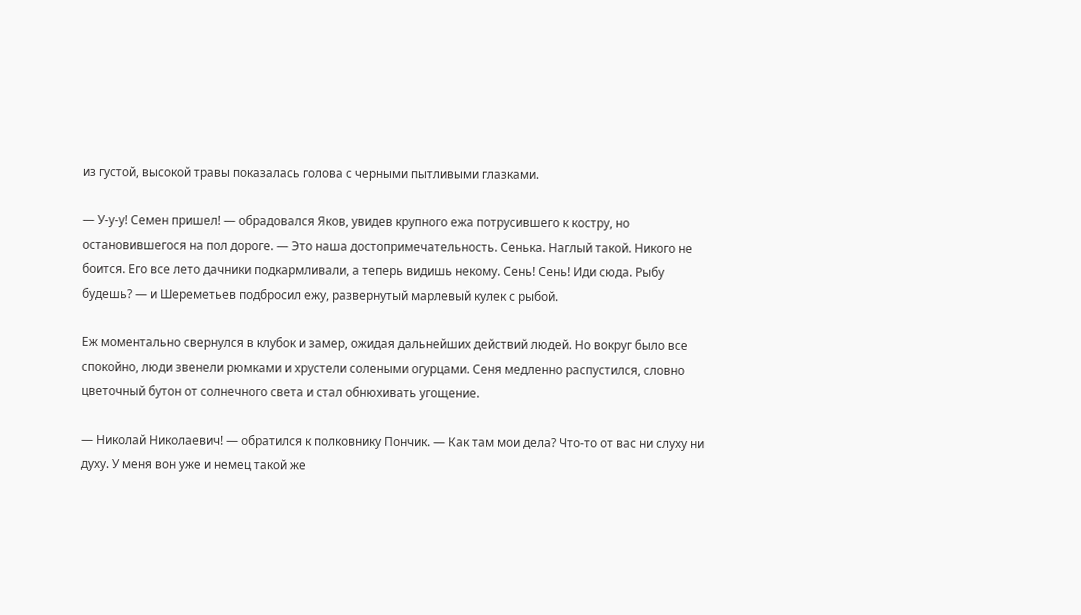из густой, высокой травы показалась голова с черными пытливыми глазками.

— У-у-у! Семен пришел! — обрадовался Яков, увидев крупного ежа потрусившего к костру, но остановившегося на пол дороге. — Это наша достопримечательность. Сенька. Наглый такой. Никого не боится. Его все лето дачники подкармливали, а теперь видишь некому. Сень! Сень! Иди сюда. Рыбу будешь? — и Шереметьев подбросил ежу, развернутый марлевый кулек с рыбой.

Еж моментально свернулся в клубок и замер, ожидая дальнейших действий людей. Но вокруг было все спокойно, люди звенели рюмками и хрустели солеными огурцами. Сеня медленно распустился, словно цветочный бутон от солнечного света и стал обнюхивать угощение.

— Николай Николаевич! — обратился к полковнику Пончик. — Как там мои дела? Что-то от вас ни слуху ни духу. У меня вон уже и немец такой же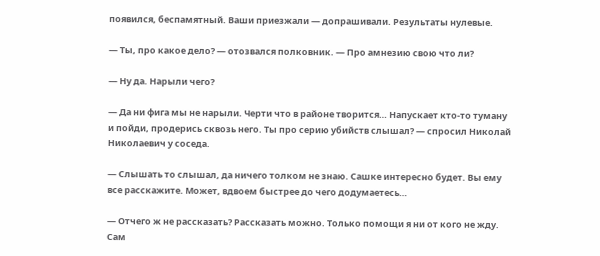появился, беспамятный. Ваши приезжали — допрашивали. Результаты нулевые.

— Ты, про какое дело? — отозвался полковник. — Про амнезию свою что ли?

— Ну да. Нарыли чего?

— Да ни фига мы не нарыли. Черти что в районе творится… Напускает кто-то туману и пойди, продерись сквозь него. Ты про серию убийств слышал? — спросил Николай Николаевич у соседа.

— Слышать то слышал, да ничего толком не знаю. Сашке интересно будет. Вы ему все расскажите. Может, вдвоем быстрее до чего додумаетесь…

— Отчего ж не рассказать? Рассказать можно. Только помощи я ни от кого не жду. Сам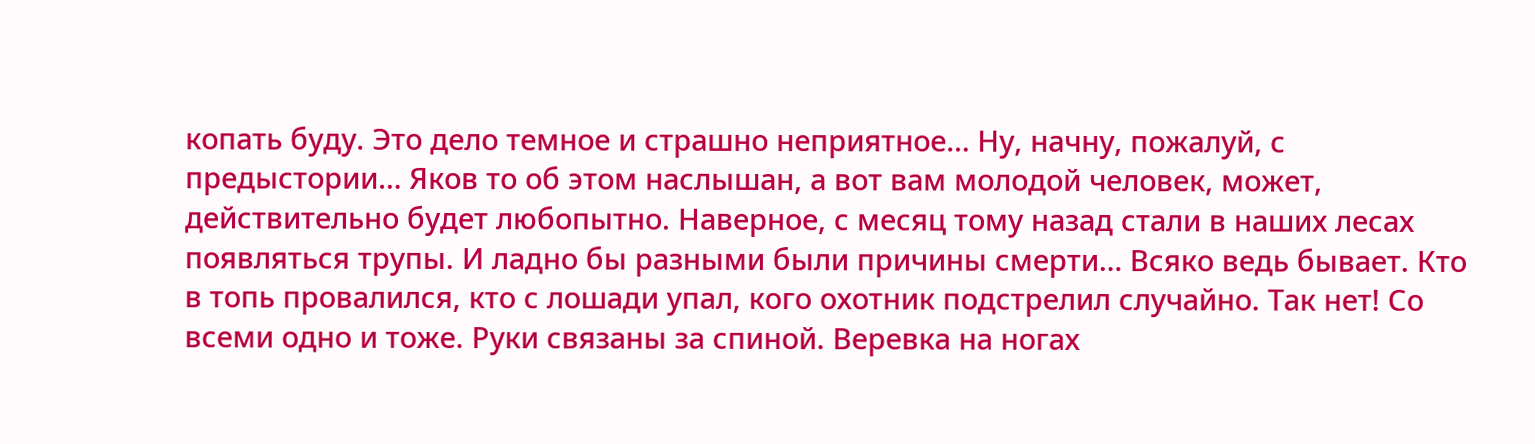копать буду. Это дело темное и страшно неприятное… Ну, начну, пожалуй, с предыстории… Яков то об этом наслышан, а вот вам молодой человек, может, действительно будет любопытно. Наверное, с месяц тому назад стали в наших лесах появляться трупы. И ладно бы разными были причины смерти… Всяко ведь бывает. Кто в топь провалился, кто с лошади упал, кого охотник подстрелил случайно. Так нет! Со всеми одно и тоже. Руки связаны за спиной. Веревка на ногах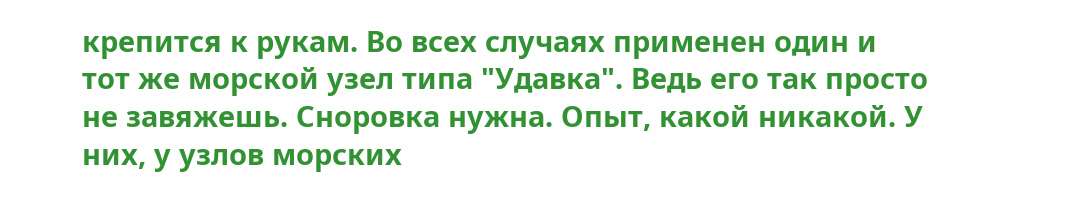крепится к рукам. Во всех случаях применен один и тот же морской узел типа "Удавка". Ведь его так просто не завяжешь. Сноровка нужна. Опыт, какой никакой. У них, у узлов морских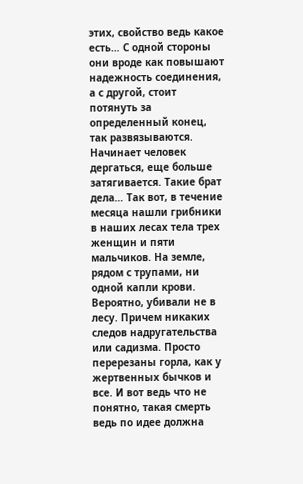этих, свойство ведь какое есть… С одной стороны они вроде как повышают надежность соединения, а с другой, стоит потянуть за определенный конец, так развязываются. Начинает человек дергаться, еще больше затягивается. Такие брат дела… Так вот, в течение месяца нашли грибники в наших лесах тела трех женщин и пяти мальчиков. На земле, рядом с трупами, ни одной капли крови. Вероятно, убивали не в лесу. Причем никаких следов надругательства или садизма. Просто перерезаны горла, как у жертвенных бычков и все. И вот ведь что не понятно, такая смерть ведь по идее должна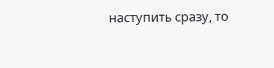наступить сразу, то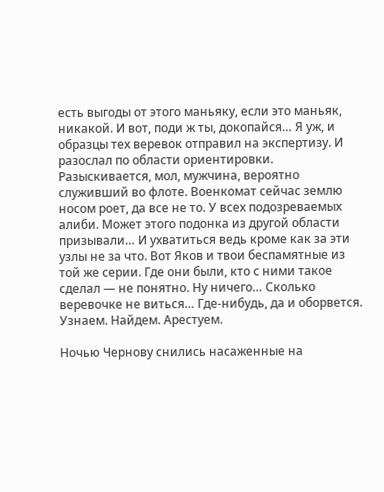есть выгоды от этого маньяку, если это маньяк, никакой. И вот, поди ж ты, докопайся… Я уж, и образцы тех веревок отправил на экспертизу. И разослал по области ориентировки. Разыскивается, мол, мужчина, вероятно служивший во флоте. Военкомат сейчас землю носом роет, да все не то. У всех подозреваемых алиби. Может этого подонка из другой области призывали… И ухватиться ведь кроме как за эти узлы не за что. Вот Яков и твои беспамятные из той же серии. Где они были, кто с ними такое сделал — не понятно. Ну ничего… Сколько веревочке не виться… Где-нибудь, да и оборвется. Узнаем. Найдем. Арестуем.

Ночью Чернову снились насаженные на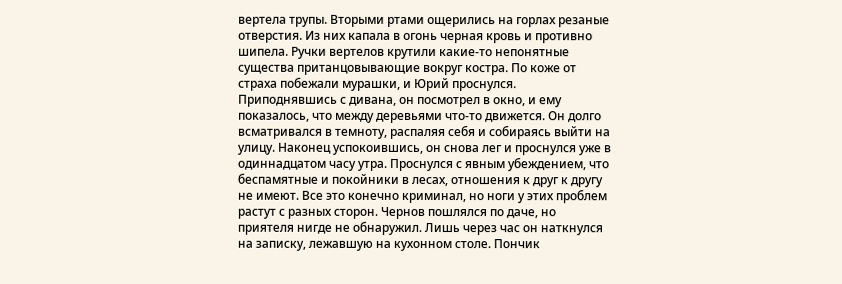вертела трупы. Вторыми ртами ощерились на горлах резаные отверстия. Из них капала в огонь черная кровь и противно шипела. Ручки вертелов крутили какие-то непонятные существа пританцовывающие вокруг костра. По коже от страха побежали мурашки, и Юрий проснулся. Приподнявшись с дивана, он посмотрел в окно, и ему показалось, что между деревьями что-то движется. Он долго всматривался в темноту, распаляя себя и собираясь выйти на улицу. Наконец успокоившись, он снова лег и проснулся уже в одиннадцатом часу утра. Проснулся с явным убеждением, что беспамятные и покойники в лесах, отношения к друг к другу не имеют. Все это конечно криминал, но ноги у этих проблем растут с разных сторон. Чернов пошлялся по даче, но приятеля нигде не обнаружил. Лишь через час он наткнулся на записку, лежавшую на кухонном столе. Пончик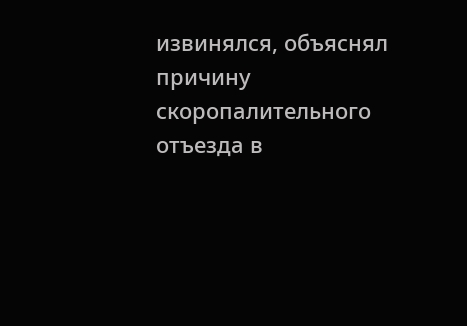извинялся, объяснял причину скоропалительного отъезда в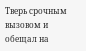Тверь срочным вызовом и обещал на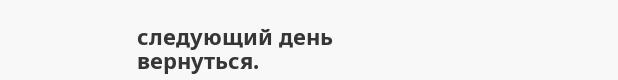следующий день вернуться.